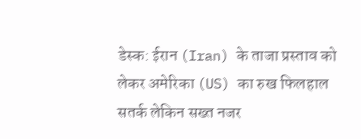डेस्क: ईरान (Iran) के ताजा प्रस्ताव को लेकर अमेरिका (US) का रुख फिलहाल सतर्क लेकिन सख्त नजर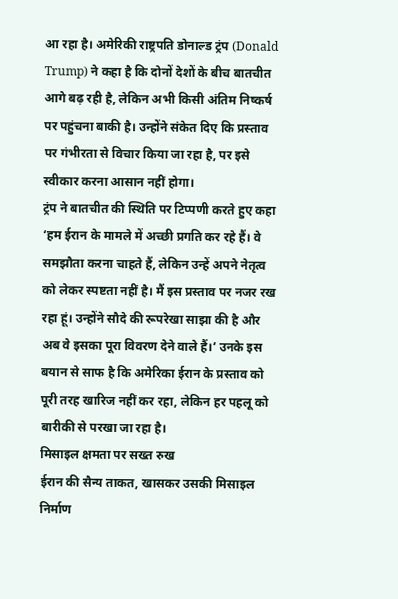आ रहा है। अमेरिकी राष्ट्रपति डोनाल्ड ट्रंप (Donald Trump) ने कहा है कि दोनों देशों के बीच बातचीत आगे बढ़ रही है, लेकिन अभी किसी अंतिम निष्कर्ष पर पहुंचना बाकी है। उन्होंने संकेत दिए कि प्रस्ताव पर गंभीरता से विचार किया जा रहा है, पर इसे स्वीकार करना आसान नहीं होगा।
ट्रंप ने बातचीत की स्थिति पर टिप्पणी करते हुए कहा ‘हम ईरान के मामले में अच्छी प्रगति कर रहे हैं। वे समझौता करना चाहते हैं, लेकिन उन्हें अपने नेतृत्व को लेकर स्पष्टता नहीं है। मैं इस प्रस्ताव पर नजर रख रहा हूं। उन्होंने सौदे की रूपरेखा साझा की है और अब वे इसका पूरा विवरण देने वाले हैं।’ उनके इस बयान से साफ है कि अमेरिका ईरान के प्रस्ताव को पूरी तरह खारिज नहीं कर रहा, लेकिन हर पहलू को बारीकी से परखा जा रहा है।
मिसाइल क्षमता पर सख्त रुख
ईरान की सैन्य ताकत, खासकर उसकी मिसाइल निर्माण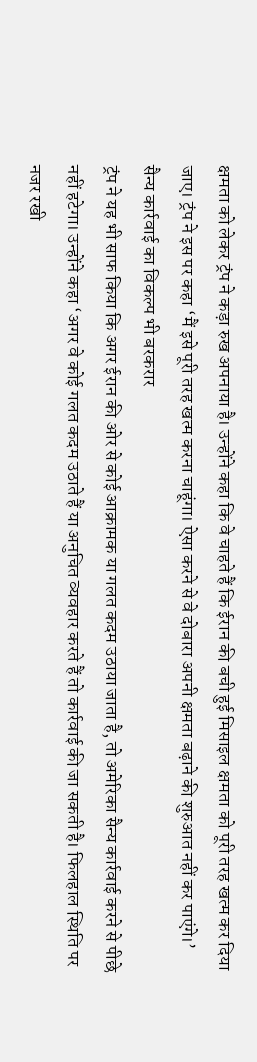क्षमता को लेकर ट्रंप ने कड़ा रुख अपनाया है। उन्होंने कहा कि वे चाहते हैं कि ईरान की बची हुई मिसाइल क्षमता को पूरी तरह खत्म कर दिया जाए। ट्रंप ने इस पर कहा ‘मैं इसे पूरी तरह खत्म करना चाहूंगा। ऐसा करने से वे दोबारा अपनी क्षमता बढ़ाने की शुरुआत नहीं कर पाएंगे।’
सैन्य कार्रवाई का विकल्प भी बरकरार
ट्रंप ने यह भी साफ किया कि अगर ईरान की ओर से कोई आक्रामक या गलत कदम उठाया जाता है, तो अमेरिका सैन्य कार्रवाई करने से पीछे नहीं हटेगा। उन्होंने कहा ‘अगर वे कोई गलत कदम उठाते हैं या अनुचित व्यवहार करते हैं तो कार्रवाई की जा सकती है। फिलहाल स्थिति पर नजर रखी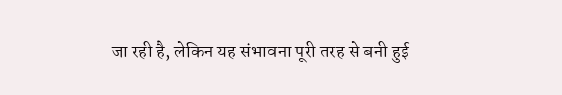जा रही है, लेकिन यह संभावना पूरी तरह से बनी हुई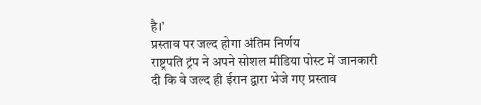है।’
प्रस्ताव पर जल्द होगा अंतिम निर्णय
राष्ट्रपति ट्रंप ने अपने सोशल मीडिया पोस्ट में जानकारी दी कि वे जल्द ही ईरान द्वारा भेजे गए प्रस्ताव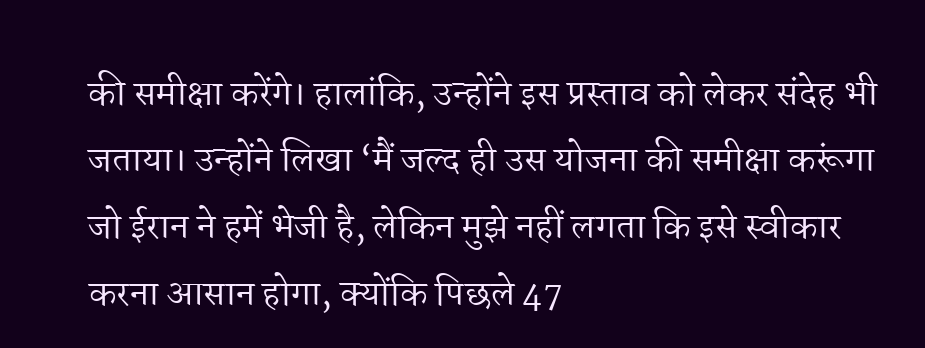की समीक्षा करेंगे। हालांकि, उन्होंने इस प्रस्ताव को लेकर संदेह भी जताया। उन्होंने लिखा ‘मैं जल्द ही उस योजना की समीक्षा करूंगा जो ईरान ने हमें भेजी है, लेकिन मुझे नहीं लगता कि इसे स्वीकार करना आसान होगा, क्योंकि पिछले 47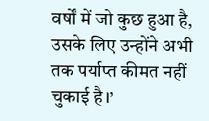वर्षों में जो कुछ हुआ है, उसके लिए उन्होंने अभी तक पर्याप्त कीमत नहीं चुकाई है।’